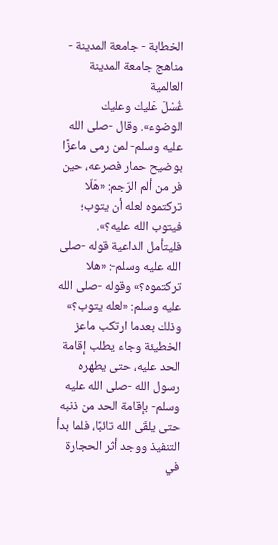الخطابة - جامعة المدينة - مناهج جامعة المدينة العالمية
غُسْلَ عَليك وعليك الوضوء». وقال -صلى الله عليه وسلم- لمن رمى ماعزًا بوضيح حمار فصرعه، حين فر من ألم الرّجم: «هَلّا تركتموه لعله أن يتوب؛ فيتوب الله عليه؟».
فليتأمل الداعية قوله -صلى الله عليه وسلم-: «هلا تركتموه؟» وقوله -صلى الله عليه وسلم: «لعله يتوب؟» وذلك بعدما ارتكب ماعز الخطيئة وجاء يطلب إقامة الحد عليه، حتى يطهره رسول الله -صلى الله عليه وسلم- بإقامة الحد من ذنبه حتى يلقَى الله تائبًا، فلما بدأ التنفيذ ووجد أثر الحجارة في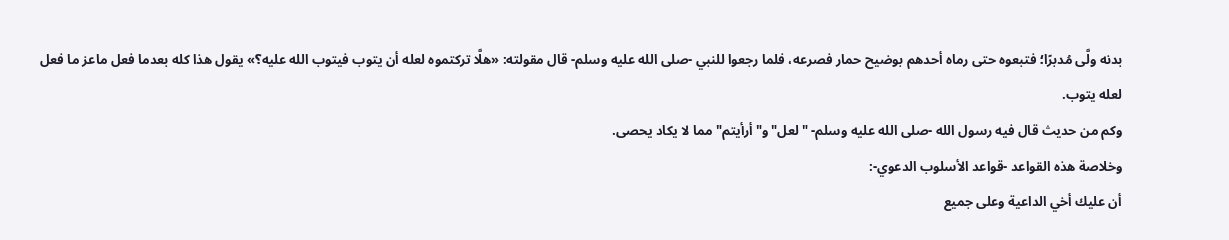بدنه ولَّى مُدبرًا؛ فتبعوه حتى رماه أحدهم بوضيح حمار فصرعه، فلما رجعوا للنبي -صلى الله عليه وسلم- قال مقولته: «هلَّا تركتموه لعله أن يتوب فيتوب الله عليه؟» يقول هذا كله بعدما فعل ماعز ما فعل لعله يتوب.
وكم من حديث قال فيه رسول الله -صلى الله عليه وسلم- "لعل" و"أرأيتم" مما لا يكاد يحصى.
وخلاصة هذه القواعد -قواعد الأسلوب الدعوي-:
أن عليك أخي الداعية وعلى جميع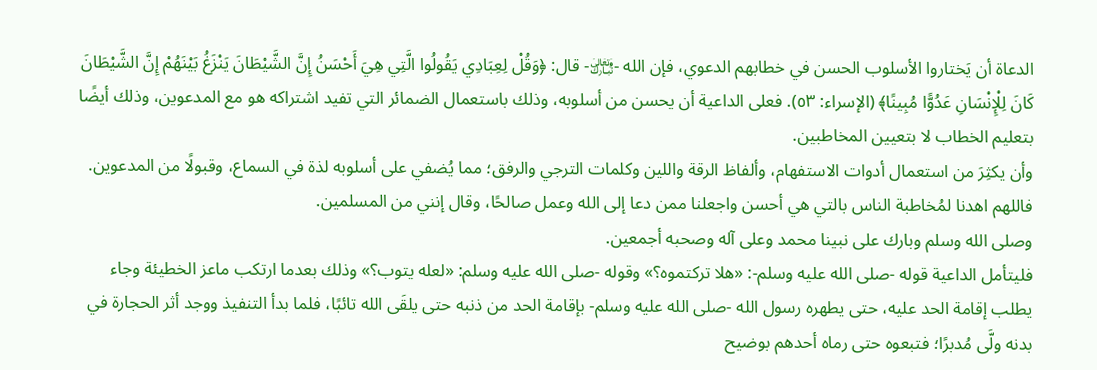الدعاة أن يَختاروا الأسلوب الحسن في خطابهم الدعوي، فإن الله -﵎- قال: ﴿وَقُلْ لِعِبَادِي يَقُولُوا الَّتِي هِيَ أَحْسَنُ إِنَّ الشَّيْطَانَ يَنْزَغُ بَيْنَهُمْ إِنَّ الشَّيْطَانَ كَانَ لِلْإِنْسَانِ عَدُوًّا مُبِينًا﴾ (الإسراء: ٥٣). فعلى الداعية أن يحسن من أسلوبه، وذلك باستعمال الضمائر التي تفيد اشتراكه هو مع المدعوين، وذلك أيضًا بتعليم الخطاب لا بتعيين المخاطبين.
وأن يكثِرَ من استعمال أدوات الاستفهام، وألفاظ الرقة واللين وكلمات الترجي والرفق؛ مما يُضفي على أسلوبه لذة في السماع، وقبولًا من المدعوين.
فاللهم اهدنا لمُخاطبة الناس بالتي هي أحسن واجعلنا ممن دعا إلى الله وعمل صالحًا، وقال إنني من المسلمين.
وصلى الله وسلم وبارك على نبينا محمد وعلى آله وصحبه أجمعين.
فليتأمل الداعية قوله -صلى الله عليه وسلم-: «هلا تركتموه؟» وقوله -صلى الله عليه وسلم: «لعله يتوب؟» وذلك بعدما ارتكب ماعز الخطيئة وجاء يطلب إقامة الحد عليه، حتى يطهره رسول الله -صلى الله عليه وسلم- بإقامة الحد من ذنبه حتى يلقَى الله تائبًا، فلما بدأ التنفيذ ووجد أثر الحجارة في بدنه ولَّى مُدبرًا؛ فتبعوه حتى رماه أحدهم بوضيح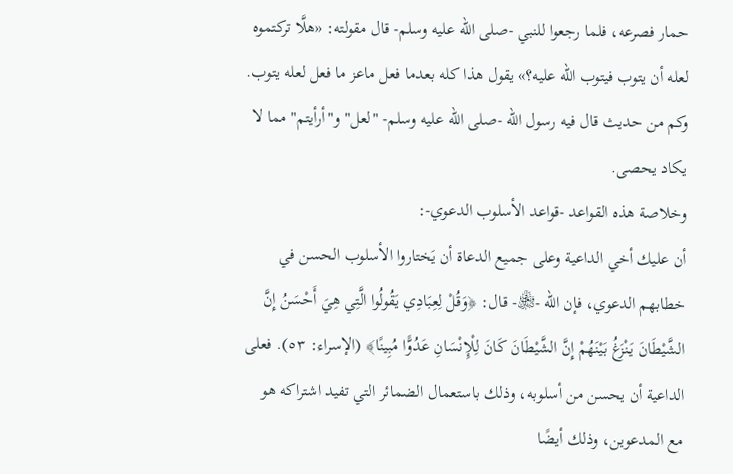حمار فصرعه، فلما رجعوا للنبي -صلى الله عليه وسلم- قال مقولته: «هلَّا تركتموه لعله أن يتوب فيتوب الله عليه؟» يقول هذا كله بعدما فعل ماعز ما فعل لعله يتوب.
وكم من حديث قال فيه رسول الله -صلى الله عليه وسلم- "لعل" و"أرأيتم" مما لا يكاد يحصى.
وخلاصة هذه القواعد -قواعد الأسلوب الدعوي-:
أن عليك أخي الداعية وعلى جميع الدعاة أن يَختاروا الأسلوب الحسن في خطابهم الدعوي، فإن الله -﵎- قال: ﴿وَقُلْ لِعِبَادِي يَقُولُوا الَّتِي هِيَ أَحْسَنُ إِنَّ الشَّيْطَانَ يَنْزَغُ بَيْنَهُمْ إِنَّ الشَّيْطَانَ كَانَ لِلْإِنْسَانِ عَدُوًّا مُبِينًا﴾ (الإسراء: ٥٣). فعلى الداعية أن يحسن من أسلوبه، وذلك باستعمال الضمائر التي تفيد اشتراكه هو مع المدعوين، وذلك أيضًا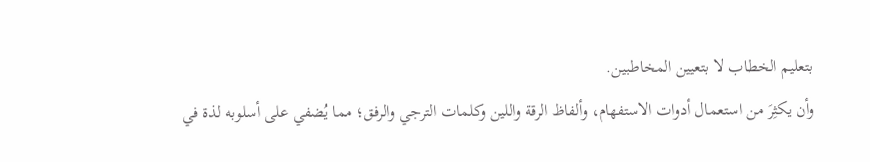بتعليم الخطاب لا بتعيين المخاطبين.
وأن يكثِرَ من استعمال أدوات الاستفهام، وألفاظ الرقة واللين وكلمات الترجي والرفق؛ مما يُضفي على أسلوبه لذة في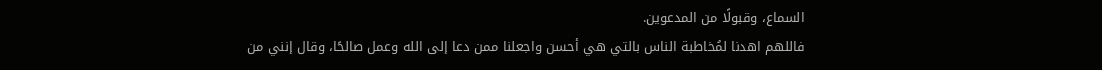السماع، وقبولًا من المدعوين.
فاللهم اهدنا لمُخاطبة الناس بالتي هي أحسن واجعلنا ممن دعا إلى الله وعمل صالحًا، وقال إنني من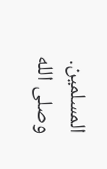المسلمين.
وصلى الله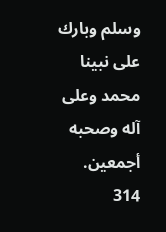وسلم وبارك على نبينا محمد وعلى آله وصحبه أجمعين.
314